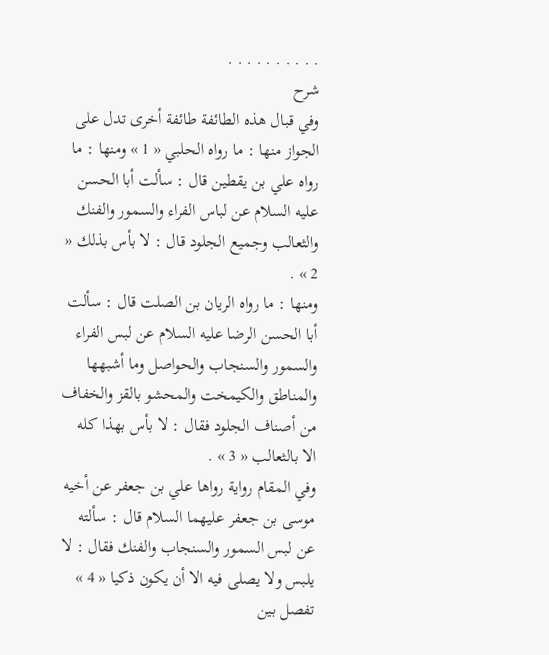. . . . . . . . . .
شرح
وفي قبال هذه الطائفة طائفة أخرى تدل على الجواز منها : ما رواه الحلبي « 1 » ومنها : ما رواه علي بن يقطين قال : سألت أبا الحسن عليه السلام عن لباس الفراء والسمور والفنك والثعالب وجميع الجلود قال : لا بأس بذلك « 2 » .
ومنها : ما رواه الريان بن الصلت قال : سألت أبا الحسن الرضا عليه السلام عن لبس الفراء والسمور والسنجاب والحواصل وما أشبهها والمناطق والكيمخت والمحشو بالقز والخفاف من أصناف الجلود فقال : لا بأس بهذا كله الا بالثعالب « 3 » .
وفي المقام رواية رواها علي بن جعفر عن أخيه موسى بن جعفر عليهما السلام قال : سألته عن لبس السمور والسنجاب والفنك فقال : لا يلبس ولا يصلى فيه الا أن يكون ذكيا « 4 » تفصل بين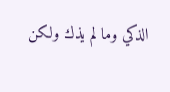الذكي وما لم يذك ولكن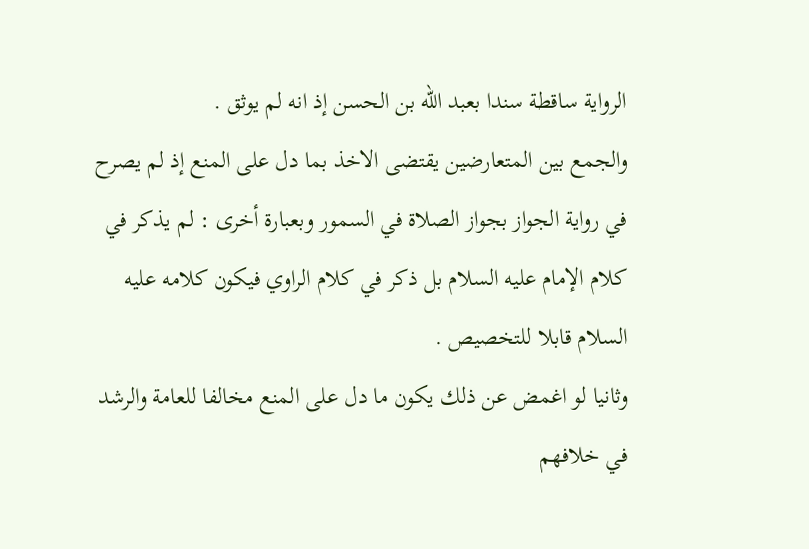الرواية ساقطة سندا بعبد اللّه بن الحسن إذ انه لم يوثق .
والجمع بين المتعارضين يقتضى الاخذ بما دل على المنع إذ لم يصرح في رواية الجواز بجواز الصلاة في السمور وبعبارة أخرى : لم يذكر في كلام الإمام عليه السلام بل ذكر في كلام الراوي فيكون كلامه عليه السلام قابلا للتخصيص .
وثانيا لو اغمض عن ذلك يكون ما دل على المنع مخالفا للعامة والرشد في خلافهم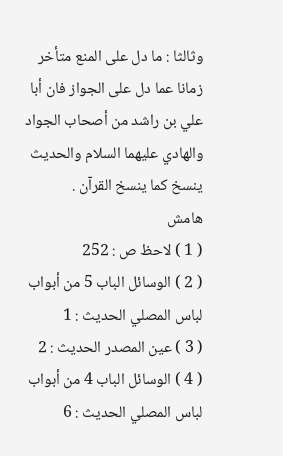وثالثا : ما دل على المنع متأخر زمانا عما دل على الجواز فان أبا علي بن راشد من أصحاب الجواد والهادي عليهما السلام والحديث ينسخ كما ينسخ القرآن .
هامش
( 1 ) لاحظ ص : 252
( 2 ) الوسائل الباب 5 من أبواب لباس المصلي الحديث : 1
( 3 ) عين المصدر الحديث : 2
( 4 ) الوسائل الباب 4 من أبواب لباس المصلي الحديث : 6